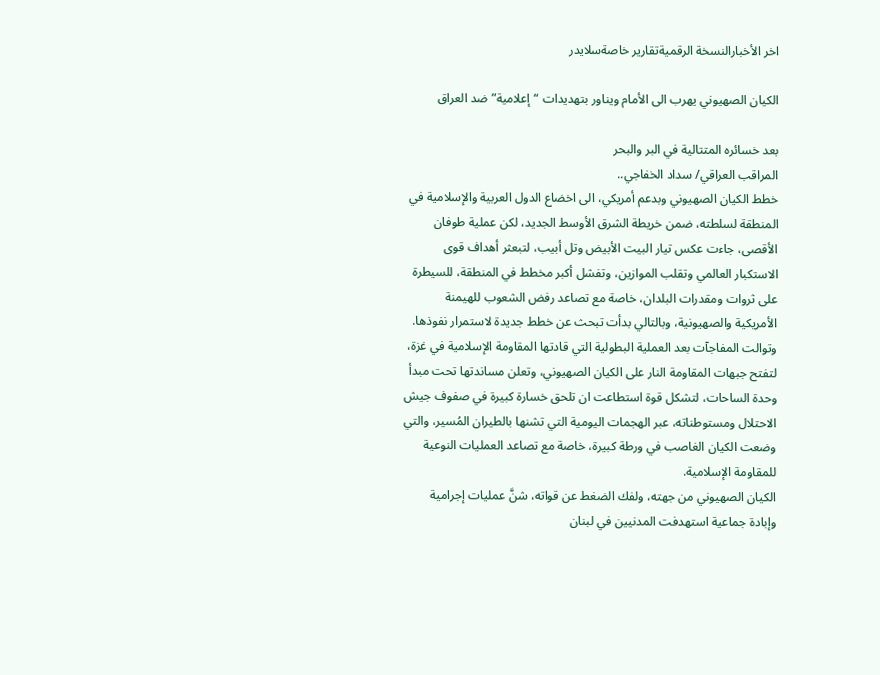اخر الأخبارالنسخة الرقميةتقارير خاصةسلايدر

الكيان الصهيوني يهرب الى الأمام ويناور بتهديدات “إعلامية” ضد العراق

بعد خسائره المتتالية في البر والبحر
المراقب العراقي/ سداد الخفاجي..
خطط الكيان الصهيوني وبدعم أمريكي، الى اخضاع الدول العربية والإسلامية في المنطقة لسلطته، ضمن خريطة الشرق الأوسط الجديد، لكن عملية طوفان الأقصى، جاءت عكس تيار البيت الأبيض وتل أبيب، لتبعثر أهداف قوى الاستكبار العالمي وتقلب الموازين، وتفشل أكبر مخطط في المنطقة، للسيطرة على ثروات ومقدرات البلدان، خاصة مع تصاعد رفض الشعوب للهيمنة الأمريكية والصهيونية، وبالتالي بدأت تبحث عن خطط جديدة لاستمرار نفوذها.
وتوالت المفاجآت بعد العملية البطولية التي قادتها المقاومة الإسلامية في غزة، لتفتح جبهات المقاومة النار على الكيان الصهيوني، وتعلن مساندتها تحت مبدأ وحدة الساحات، لتشكل قوة استطاعت ان تلحق خسارة كبيرة في صفوف جيش الاحتلال ومستوطناته، عبر الهجمات اليومية التي تشنها بالطيران المُسير، والتي وضعت الكيان الغاصب في ورطة كبيرة، خاصة مع تصاعد العمليات النوعية للمقاومة الإسلامية.
الكيان الصهيوني من جهته، ولفك الضغط عن قواته، شنَّ عمليات إجرامية وإبادة جماعية استهدفت المدنيين في لبنان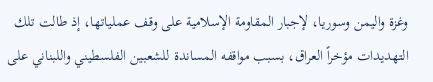وغزة واليمن وسوريا، لإجبار المقاومة الإسلامية على وقف عملياتها، إذ طالت تلك التهديدات مؤخراً العراق، بسبب مواقفه المساندة للشعبين الفلسطيني واللبناني على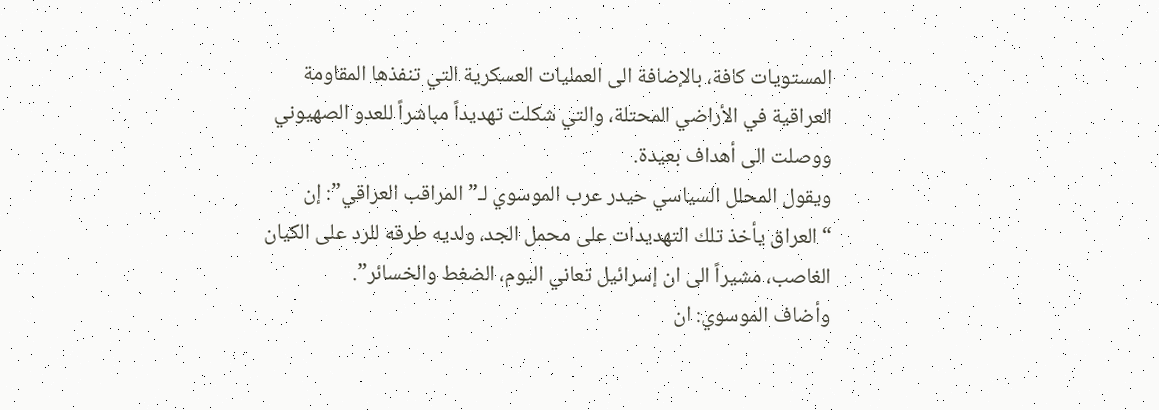المستويات كافة، بالإضافة الى العمليات العسكرية التي تنفذها المقاومة العراقية في الأراضي المحتلة، والتي شكلت تهديداً مباشراً للعدو الصهيوني ووصلت الى أهداف بعيدة.
ويقول المحلل السياسي حيدر عرب الموسوي لـ”المراقب العراقي”: إن “العراق يأخذ تلك التهديدات على محمل الجد، ولديه طرقه للرد على الكيان الغاصب، مشيراً الى ان إسرائيل تعاني اليوم، الضغط والخسائر”.
وأضاف الموسوي: ان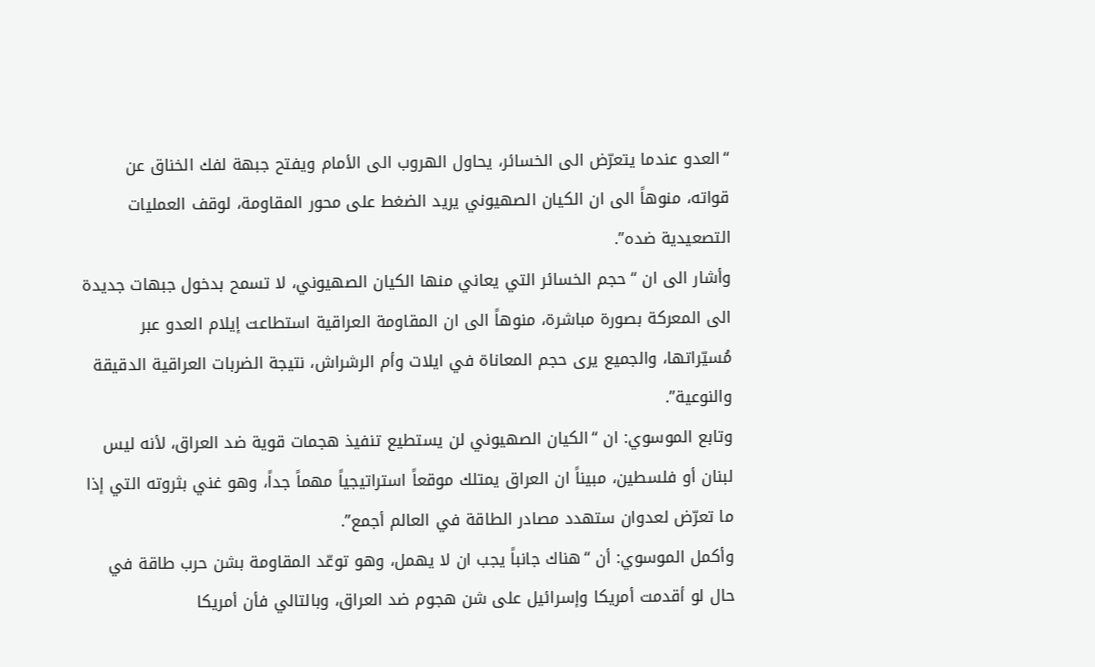“العدو عندما يتعرّض الى الخسائر، يحاول الهروب الى الأمام ويفتح جبهة لفك الخناق عن قواته، منوهاً الى ان الكيان الصهيوني يريد الضغط على محور المقاومة، لوقف العمليات التصعيدية ضده”.
وأشار الى ان “حجم الخسائر التي يعاني منها الكيان الصهيوني، لا تسمح بدخول جبهات جديدة الى المعركة بصورة مباشرة، منوهاً الى ان المقاومة العراقية استطاعت إيلام العدو عبر مُسيّراتها، والجميع يرى حجم المعاناة في ايلات وأم الرشراش، نتيجة الضربات العراقية الدقيقة والنوعية”.
وتابع الموسوي: ان “الكيان الصهيوني لن يستطيع تنفيذ هجمات قوية ضد العراق، لأنه ليس لبنان أو فلسطين، مبيناً ان العراق يمتلك موقعاً استراتيجياً مهماً جداً، وهو غني بثروته التي إذا ما تعرّض لعدوان ستهدد مصادر الطاقة في العالم أجمع”.
وأكمل الموسوي: أن “هناك جانباً يجب ان لا يهمل، وهو توعّد المقاومة بشن حرب طاقة في حال لو أقدمت أمريكا وإسرائيل على شن هجوم ضد العراق، وبالتالي فأن أمريكا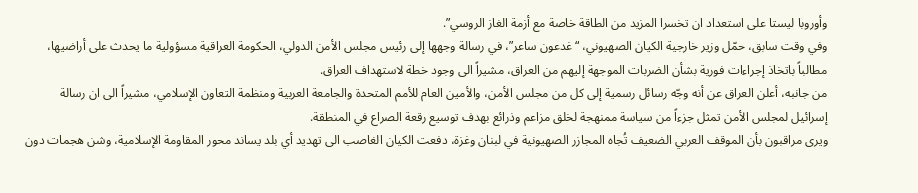وأوروبا ليستا على استعداد ان تخسرا المزيد من الطاقة خاصة مع أزمة الغاز الروسي”.
وفي وقت سابق، حمّل وزير خارجية الكيان الصهيوني، “غدعون ساعر”، في رسالة وجهها إلى رئيس مجلس الأمن الدولي، الحكومة العراقية مسؤولية ما يحدث على أراضيها، مطالباً باتخاذ إجراءات فورية بشأن الضربات الموجهة إليهم من العراق، مشيراً الى وجود خطة لاستهداف العراق.
من جانبه، أعلن العراق عن أنه وجّه رسائل رسمية إلى كل من مجلس الأمن، والأمين العام للأمم المتحدة والجامعة العربية ومنظمة التعاون الإسلامي، مشيراً الى ان رسالة إسرائيل لمجلس الأمن تمثل جزءاً من سياسة ممنهجة لخلق مزاعم وذرائع بهدف توسيع رقعة الصراع في المنطقة.
ويرى مراقبون بأن الموقف العربي الضعيف تُجاه المجازر الصهيونية في لبنان وغزة، دفعت الكيان الغاصب الى تهديد أي بلد يساند محور المقاومة الإسلامية، وشن هجمات دون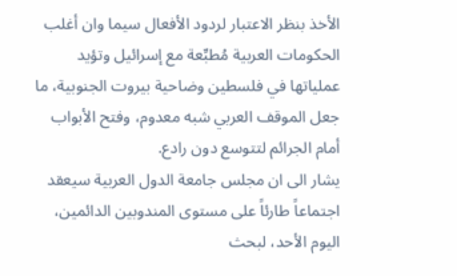الأخذ بنظر الاعتبار لردود الأفعال سيما وان أغلب الحكومات العربية مُطبِّعة مع إسرائيل وتؤيد عملياتها في فلسطين وضاحية بيروت الجنوبية، ما جعل الموقف العربي شبه معدوم، وفتح الأبواب أمام الجرائم لتتوسع دون رادع.
يشار الى ان مجلس جامعة الدول العربية سيعقد اجتماعاً طارئاً على مستوى المندوبين الدائمين، اليوم الأحد، لبحث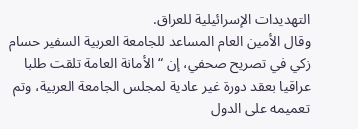التهديدات الإسرائيلية للعراق.
وقال الأمين العام المساعد للجامعة العربية السفير حسام زكي في تصريح صحفي، إن “الأمانة العامة تلقت طلبا عراقيا بعقد دورة غير عادية لمجلس الجامعة العربية، وتم تعميمه على الدول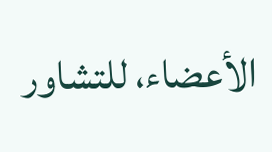الأعضاء، للتشاور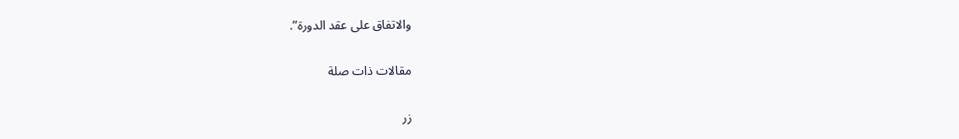والاتفاق على عقد الدورة”.

مقالات ذات صلة

زر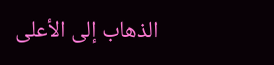الذهاب إلى الأعلى